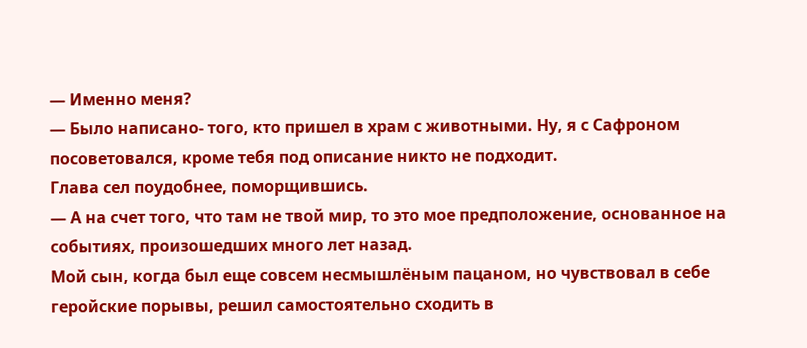— Именно меня?
— Было написано- того, кто пришел в храм с животными. Ну, я с Сафроном посоветовался, кроме тебя под описание никто не подходит.
Глава сел поудобнее, поморщившись.
— А на счет того, что там не твой мир, то это мое предположение, основанное на событиях, произошедших много лет назад.
Мой сын, когда был еще совсем несмышлёным пацаном, но чувствовал в себе геройские порывы, решил самостоятельно сходить в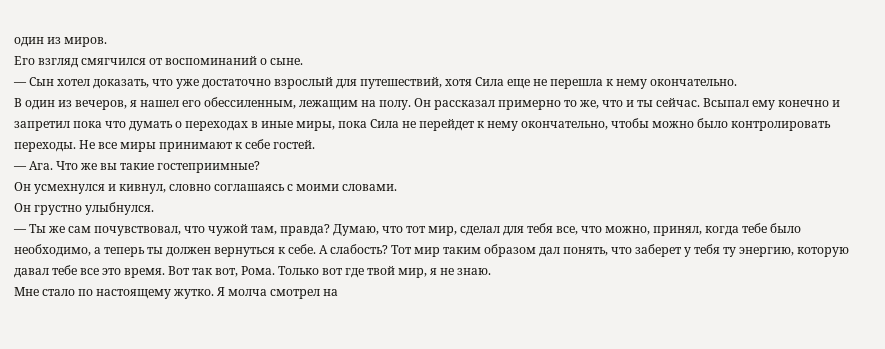один из миров.
Его взгляд смягчился от воспоминаний о сыне.
— Сын хотел доказать, что уже достаточно взрослый для путешествий, хотя Сила еще не перешла к нему окончательно.
В один из вечеров, я нашел его обессиленным, лежащим на полу. Он рассказал примерно то же, что и ты сейчас. Всыпал ему конечно и запретил пока что думать о переходах в иные миры, пока Сила не перейдет к нему окончательно, чтобы можно было контролировать переходы. Не все миры принимают к себе гостей.
— Ага. Что же вы такие гостеприимные?
Он усмехнулся и кивнул, словно соглашаясь с моими словами.
Он грустно улыбнулся.
— Ты же сам почувствовал, что чужой там, правда? Думаю, что тот мир, сделал для тебя все, что можно, принял, когда тебе было необходимо, а теперь ты должен вернуться к себе. А слабость? Тот мир таким образом дал понять, что заберет у тебя ту энергию, которую давал тебе все это время. Вот так вот, Рома. Только вот где твой мир, я не знаю.
Мне стало по настоящему жутко. Я молча смотрел на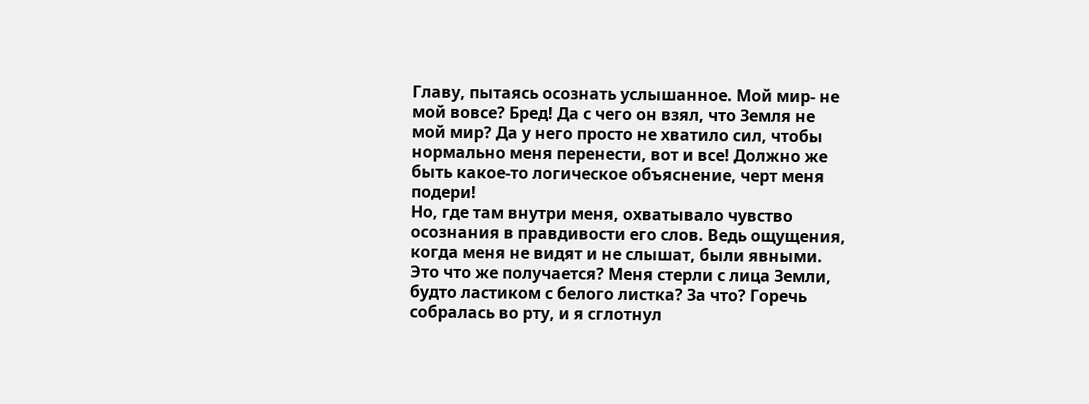Главу, пытаясь осознать услышанное. Мой мир- не мой вовсе? Бред! Да с чего он взял, что Земля не мой мир? Да у него просто не хватило сил, чтобы нормально меня перенести, вот и все! Должно же быть какое-то логическое объяснение, черт меня подери!
Но, где там внутри меня, охватывало чувство осознания в правдивости его слов. Ведь ощущения, когда меня не видят и не слышат, были явными. Это что же получается? Меня стерли с лица Земли, будто ластиком с белого листка? За что? Горечь собралась во рту, и я сглотнул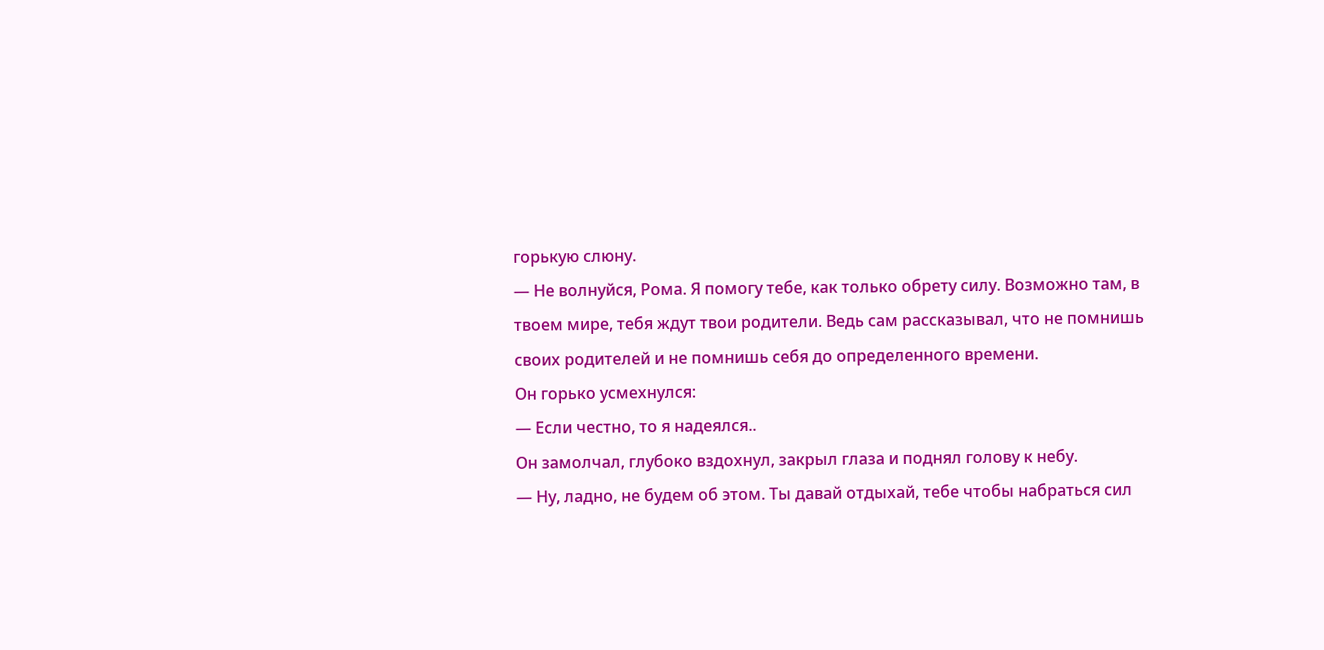горькую слюну.
— Не волнуйся, Рома. Я помогу тебе, как только обрету силу. Возможно там, в твоем мире, тебя ждут твои родители. Ведь сам рассказывал, что не помнишь своих родителей и не помнишь себя до определенного времени.
Он горько усмехнулся:
— Если честно, то я надеялся..
Он замолчал, глубоко вздохнул, закрыл глаза и поднял голову к небу.
— Ну, ладно, не будем об этом. Ты давай отдыхай, тебе чтобы набраться сил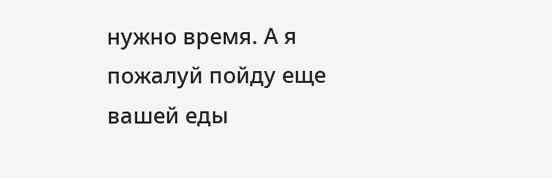нужно время. А я пожалуй пойду еще вашей еды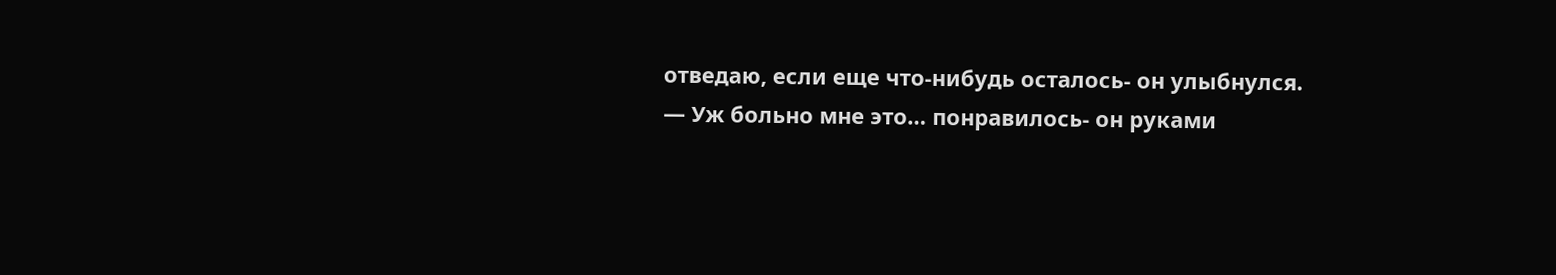отведаю, если еще что-нибудь осталось- он улыбнулся.
— Уж больно мне это… понравилось- он руками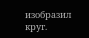изобразил круг.